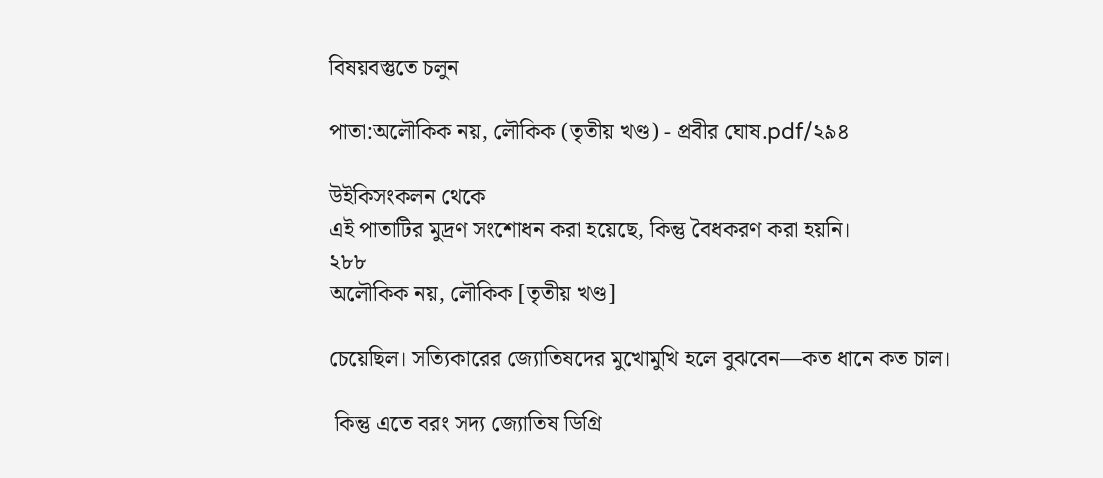বিষয়বস্তুতে চলুন

পাতা:অলৌকিক নয়, লৌকিক (তৃতীয় খণ্ড) - প্রবীর ঘোষ.pdf/২৯৪

উইকিসংকলন থেকে
এই পাতাটির মুদ্রণ সংশোধন করা হয়েছে, কিন্তু বৈধকরণ করা হয়নি।
২৮৮
অলৌকিক নয়, লৌকিক [তৃতীয় খণ্ড]

চেয়েছিল। সত্যিকারের জ্যোতিষদের মুখোমুখি হলে বুঝবেন—কত ধানে কত চাল।

 কিন্তু এতে বরং সদ্য জ্যোতিষ ডিগ্রি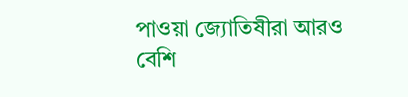পাওয়া জ্যোতিষীরা আরও বেশি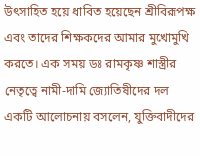উৎসাহিত হয়ে ধাবিত হয়েছেন শ্রীবিরূপক্ষ এবং তাদের শিক্ষকদের আমার মুখোমুখি করতে। এক সময় ডঃ রামকৃষ্ণ শাস্ত্রীর নেতৃত্বে নামী-দামি জ্যোতিষীদের দল একটি আলোচনায় বসলেন, যুক্তিবাদীদের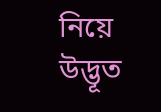নিয়ে উদ্ভূত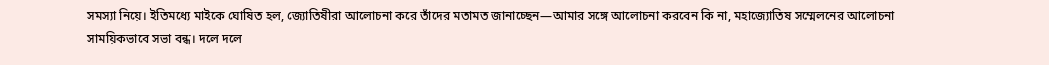সমস্যা নিয়ে। ইতিমধ্যে মাইকে ঘোষিত হল, জ্যোতিষীরা আলোচনা করে তাঁদের মতামত জানাচ্ছেন—আমার সঙ্গে আলোচনা করবেন কি না, মহাজ্যোতিষ সম্মেলনের আলোচনা সাময়িকভাবে সভা বন্ধ। দলে দলে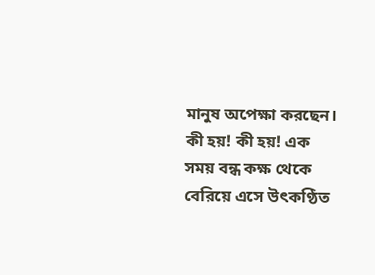মানুষ অপেক্ষা করছেন। কী হয়! কী হয়! এক সময় বন্ধ কক্ষ থেকে বেরিয়ে এসে উৎকণ্ঠিত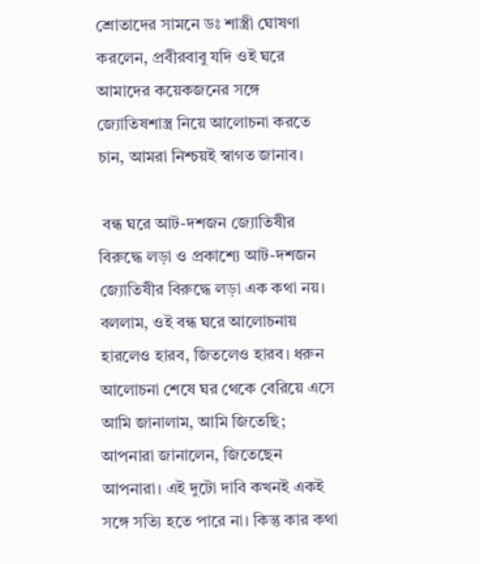শ্রোতাদের সামনে ডঃ শাস্ত্রী ঘোষণা করলেন, প্রবীরবাবু যদি ওই ঘরে আমাদের কয়েকজনের সঙ্গে জ্যোতিষশাস্ত্র নিয়ে আলোচনা করতে চান, আমরা নিশ্চয়ই স্বাগত জানাব।

 বন্ধ ঘরে আট-দশজন জ্যোতিষীর বিরুদ্ধে লড়া ও প্রকাশ্যে আট-দশজন জ্যোতিষীর বিরুদ্ধে লড়া এক কথা নয়। বললাম, ওই বন্ধ ঘরে আলোচনায় হারলেও হারব, জিতলেও হারব। ধরুন আলোচনা শেষে ঘর থেকে বেরিয়ে এসে আমি জানালাম, আমি জিতেছি; আপনারা জানালেন, জিতেছেন আপনারা। এই দুটো দাবি কখনই একই সঙ্গে সত্যি হতে পারে না। কিন্তু কার কথা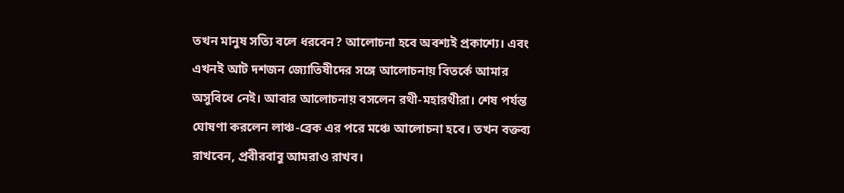তখন মানুষ সত্যি বলে ধরবেন? আলোচনা হবে অবশ্যই প্রকাশ্যে। এবং এখনই আট দশজন জ্যোতিষীদের সঙ্গে আলোচনায় বিতর্কে আমার অসুবিধে নেই। আবার আলোচনায় বসলেন রথী-মহারথীরা। শেষ পর্যন্ত ঘোষণা করলেন লাঞ্চ-ব্রেক এর পরে মঞ্চে আলোচনা হবে। তখন বক্তব্য রাখবেন, প্রবীরবাবু আমরাও রাখব।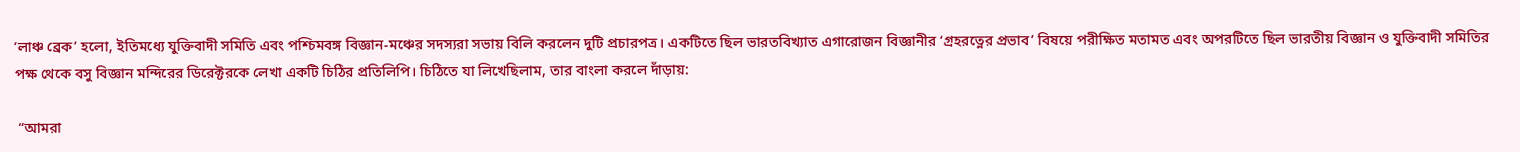‘লাঞ্চ ব্রেক’ হলো, ইতিমধ্যে যুক্তিবাদী সমিতি এবং পশ্চিমবঙ্গ বিজ্ঞান-মঞ্চের সদস্যরা সভায় বিলি করলেন দুটি প্রচারপত্র। একটিতে ছিল ভারতবিখ্যাত এগারোজন বিজ্ঞানীর ‘গ্রহরত্নের প্রভাব’ বিষয়ে পরীক্ষিত মতামত এবং অপরটিতে ছিল ভারতীয় বিজ্ঞান ও যুক্তিবাদী সমিতির পক্ষ থেকে বসু বিজ্ঞান মন্দিরের ডিরেক্টরকে লেখা একটি চিঠির প্রতিলিপি। চিঠিতে যা লিখেছিলাম, তার বাংলা করলে দাঁড়ায়:

 “আমরা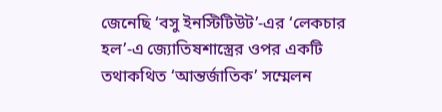জেনেছি ‘বসু ইনস্টিটিউট’-এর ‘লেকচার হল’-এ জ্যোতিষশাস্ত্রের ওপর একটি তথাকথিত ‘আন্তর্জাতিক’ সম্মেলন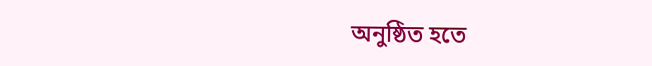অনুষ্ঠিত হতে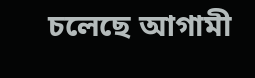চলেছে আগামী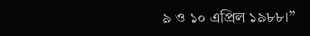৯ ও ১০ এপ্রিল ১৯৮৮।”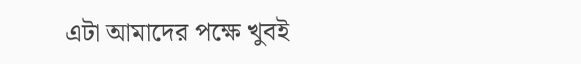এটা আমাদের পক্ষে খুবই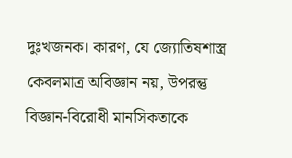দুঃখজনক। কারণ, যে জ্যোতিষশাস্ত্র কেবলমাত্র অবিজ্ঞান নয়, উপরন্তু বিজ্ঞান-বিরোধী মানসিকতাকে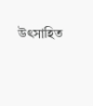উৎসাহিত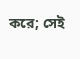করে; সেই